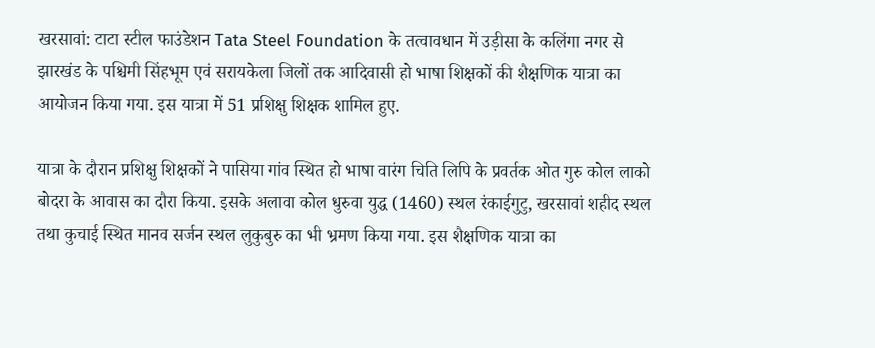खरसावां: टाटा स्टील फाउंडेशन Tata Steel Foundation के तत्वावधान में उड़ीसा के कलिंगा नगर से झारखंड के पश्चिमी सिंहभूम एवं सरायकेला जिलों तक आदिवासी हो भाषा शिक्षकों की शैक्षणिक यात्रा का आयोजन किया गया. इस यात्रा में 51 प्रशिक्षु शिक्षक शामिल हुए.

यात्रा के दौरान प्रशिक्षु शिक्षकों ने पासिया गांव स्थित हो भाषा वारंग चिति लिपि के प्रवर्तक ओत गुरु कोल लाको बोदरा के आवास का दौरा किया. इसके अलावा कोल धुरुवा युद्ध (1460) स्थल रंकाईगुटु, खरसावां शहीद स्थल तथा कुचाई स्थित मानव सर्जन स्थल लुकुबुरु का भी भ्रमण किया गया. इस शैक्षणिक यात्रा का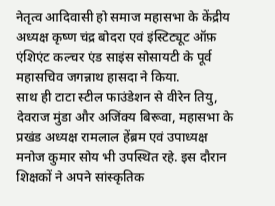नेतृत्व आदिवासी हो समाज महासभा के केंद्रीय अध्यक्ष कृष्ण चंद्र बोदरा एवं इंस्टिट्यूट ऑफ़ एंशिएंट कल्चर एंड साइंस सोसायटी के पूर्व महासचिव जगन्नाथ हासदा ने किया.
साथ ही टाटा स्टील फाउंडेशन से वीरेन तियु, देवराज मुंडा और अजिंक्य बिरूवा, महासभा के प्रखंड अध्यक्ष रामलाल हेंब्रम एवं उपाध्यक्ष मनोज कुमार सोय भी उपस्थित रहे. इस दौरान शिक्षकों ने अपने सांस्कृतिक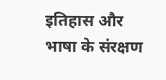इतिहास और भाषा के संरक्षण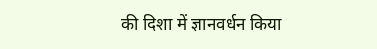की दिशा में ज्ञानवर्धन किया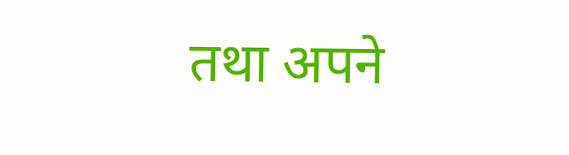तथा अपने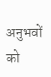अनुभवों को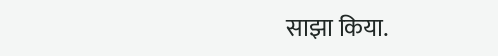साझा किया.